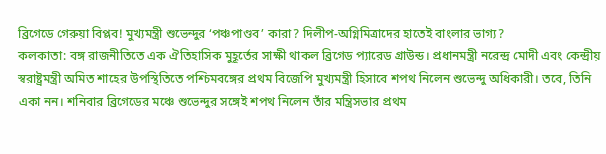ব্রিগেডে গেরুয়া বিপ্লব! মুখ্যমন্ত্রী শুভেন্দুর ‘পঞ্চপাণ্ডব’ কারা? দিলীপ-অগ্নিমিত্রাদের হাতেই বাংলার ভাগ্য?
কলকাতা: বঙ্গ রাজনীতিতে এক ঐতিহাসিক মুহূর্তের সাক্ষী থাকল ব্রিগেড প্যারেড গ্রাউন্ড। প্রধানমন্ত্রী নরেন্দ্র মোদী এবং কেন্দ্রীয় স্বরাষ্ট্রমন্ত্রী অমিত শাহের উপস্থিতিতে পশ্চিমবঙ্গের প্রথম বিজেপি মুখ্যমন্ত্রী হিসাবে শপথ নিলেন শুভেন্দু অধিকারী। তবে, তিনি একা নন। শনিবার ব্রিগেডের মঞ্চে শুভেন্দুর সঙ্গেই শপথ নিলেন তাঁর মন্ত্রিসভার প্রথম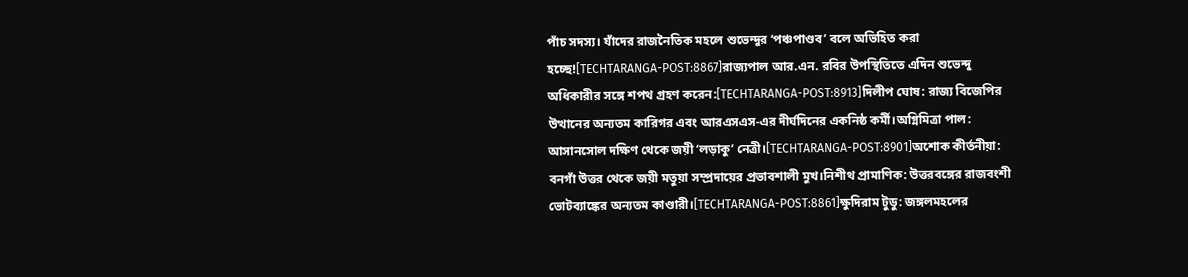পাঁচ সদস্য। যাঁদের রাজনৈতিক মহলে শুভেন্দুর ‘পঞ্চপাণ্ডব’ বলে অভিহিত করা হচ্ছে![TECHTARANGA-POST:8867]রাজ্যপাল আর.এন. রবির উপস্থিতিতে এদিন শুভেন্দু অধিকারীর সঙ্গে শপথ গ্রহণ করেন:[TECHTARANGA-POST:8913]দিলীপ ঘোষ: রাজ্য বিজেপির উত্থানের অন্যতম কারিগর এবং আরএসএস-এর দীর্ঘদিনের একনিষ্ঠ কর্মী।অগ্নিমিত্রা পাল: আসানসোল দক্ষিণ থেকে জয়ী ‘লড়াকু’ নেত্রী।[TECHTARANGA-POST:8901]অশোক কীর্তনীয়া: বনগাঁ উত্তর থেকে জয়ী মতুয়া সম্প্রদায়ের প্রভাবশালী মুখ।নিশীথ প্রামাণিক: উত্তরবঙ্গের রাজবংশী ভোটব্যাঙ্কের অন্যতম কাণ্ডারী।[TECHTARANGA-POST:8861]ক্ষুদিরাম টুডু: জঙ্গলমহলের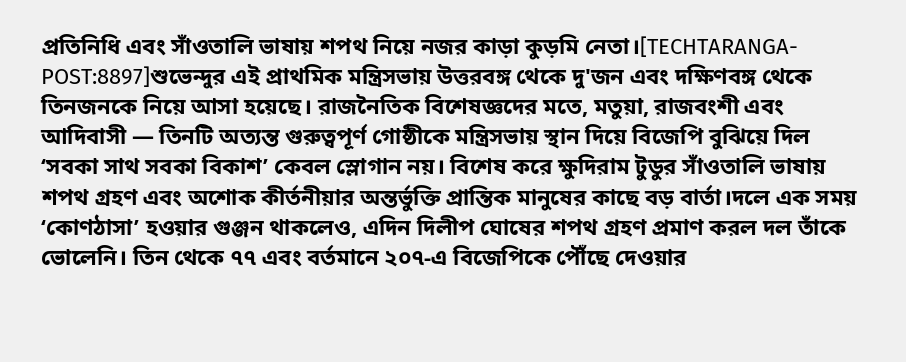প্রতিনিধি এবং সাঁওতালি ভাষায় শপথ নিয়ে নজর কাড়া কুড়মি নেতা।[TECHTARANGA-POST:8897]শুভেন্দুর এই প্রাথমিক মন্ত্রিসভায় উত্তরবঙ্গ থেকে দু'জন এবং দক্ষিণবঙ্গ থেকে তিনজনকে নিয়ে আসা হয়েছে। রাজনৈতিক বিশেষজ্ঞদের মতে, মতুয়া, রাজবংশী এবং আদিবাসী — তিনটি অত্যন্ত গুরুত্বপূর্ণ গোষ্ঠীকে মন্ত্রিসভায় স্থান দিয়ে বিজেপি বুঝিয়ে দিল ‘সবকা সাথ সবকা বিকাশ’ কেবল স্লোগান নয়। বিশেষ করে ক্ষুদিরাম টুডুর সাঁওতালি ভাষায় শপথ গ্রহণ এবং অশোক কীর্তনীয়ার অন্তর্ভুক্তি প্রান্তিক মানুষের কাছে বড় বার্তা।দলে এক সময় ‘কোণঠাসা’ হওয়ার গুঞ্জন থাকলেও, এদিন দিলীপ ঘোষের শপথ গ্রহণ প্রমাণ করল দল তাঁকে ভোলেনি। তিন থেকে ৭৭ এবং বর্তমানে ২০৭-এ বিজেপিকে পৌঁছে দেওয়ার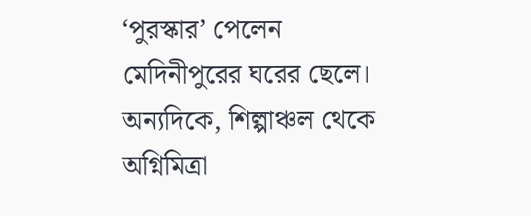‘পুরস্কার’ পেলেন মেদিনীপুরের ঘরের ছেলে। অন্যদিকে, শিল্পাঞ্চল থেকে অগ্নিমিত্রা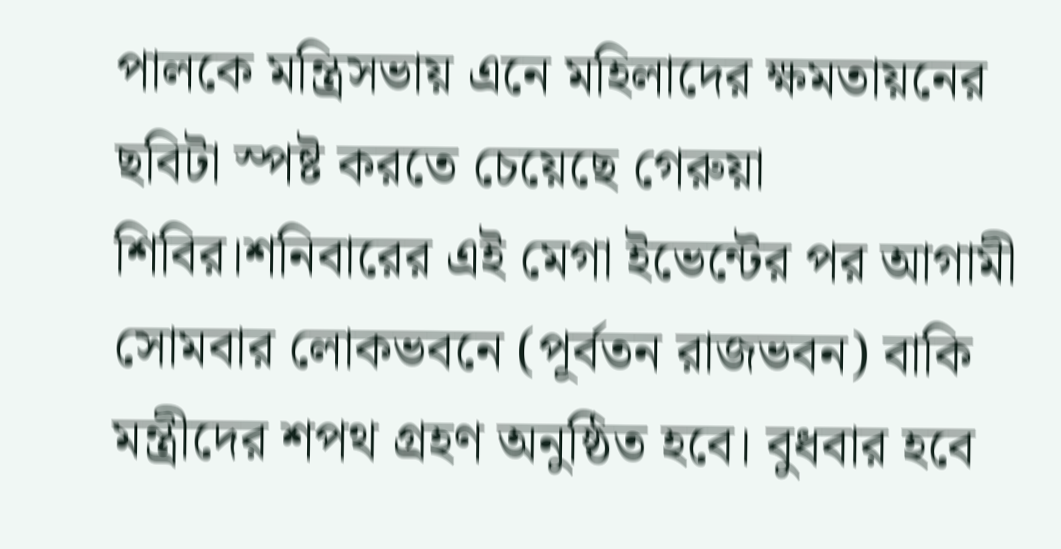পালকে মন্ত্রিসভায় এনে মহিলাদের ক্ষমতায়নের ছবিটা স্পষ্ট করতে চেয়েছে গেরুয়া শিবির।শনিবারের এই মেগা ইভেন্টের পর আগামী সোমবার লোকভবনে (পূর্বতন রাজভবন) বাকি মন্ত্রীদের শপথ গ্রহণ অনুষ্ঠিত হবে। বুধবার হবে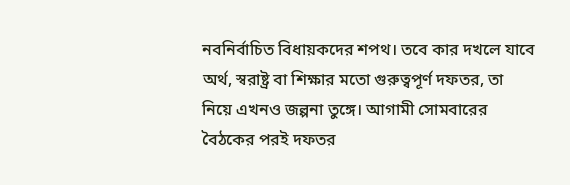নবনির্বাচিত বিধায়কদের শপথ। তবে কার দখলে যাবে অর্থ, স্বরাষ্ট্র বা শিক্ষার মতো গুরুত্বপূর্ণ দফতর, তা নিয়ে এখনও জল্পনা তুঙ্গে। আগামী সোমবারের বৈঠকের পরই দফতর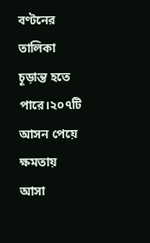বণ্টনের তালিকা চূড়ান্ত হতে পারে।২০৭টি আসন পেয়ে ক্ষমতায় আসা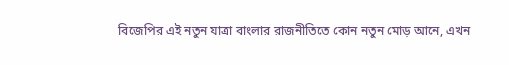বিজেপির এই নতুন যাত্রা বাংলার রাজনীতিতে কোন নতুন মোড় আনে, এখন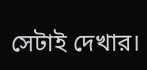সেটাই দেখার।